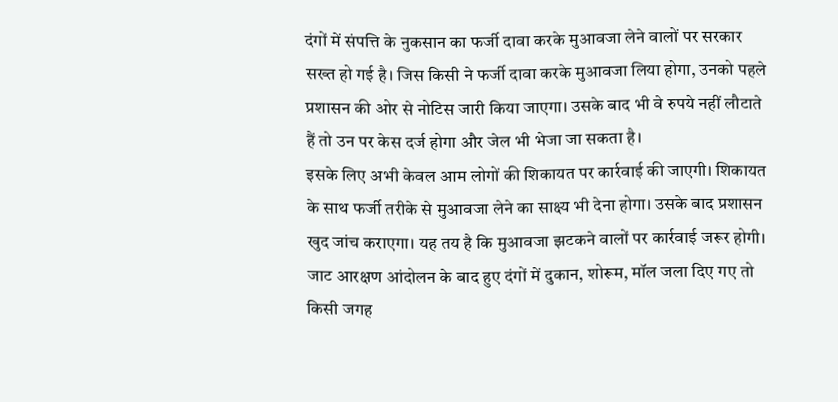दंगों में संपत्ति के नुकसान का फर्जी दावा करके मुआवजा लेने वालों पर सरकार सख्त हो गई है। जिस किसी ने फर्जी दावा करके मुआवजा लिया होगा, उनको पहले प्रशासन की ओर से नोटिस जारी किया जाएगा। उसके बाद भी वे रुपये नहीं लौटाते हैं तो उन पर केस दर्ज होगा और जेल भी भेजा जा सकता है।
इसके लिए अभी केवल आम लोगों की शिकायत पर कार्रवाई की जाएगी। शिकायत के साथ फर्जी तरीके से मुआवजा लेने का साक्ष्य भी देना होगा। उसके बाद प्रशासन खुद जांच कराएगा। यह तय है कि मुआवजा झटकने वालों पर कार्रवाई जरूर होगी।
जाट आरक्षण आंदोलन के बाद हुए दंगों में दुकान, शोरूम, मॉल जला दिए गए तो किसी जगह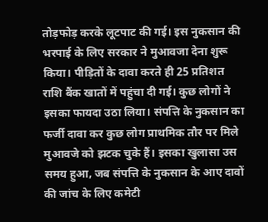तोड़फोड़ करके लूटपाट की गई। इस नुकसान की भरपाई के लिए सरकार ने मुआवजा देना शुरू किया। पीड़ितों के दावा करते ही 25 प्रतिशत राशि बैंक खातों में पहुंचा दी गई। कुछ लोगों ने इसका फायदा उठा लिया। संपत्ति के नुकसान का फर्जी दावा कर कुछ लोग प्राथमिक तौर पर मिले मुआवजे को झटक चुके हैं। इसका खुलासा उस समय हुआ, जब संपत्ति के नुकसान के आए दावों की जांच के लिए कमेटी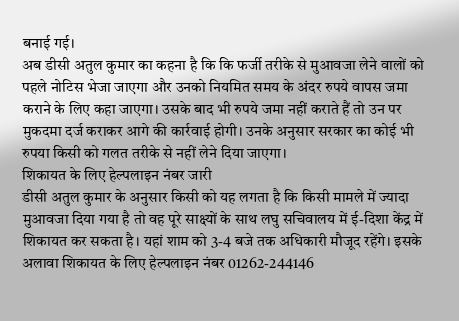बनाई गई।
अब डीसी अतुल कुमार का कहना है कि कि फर्जी तरीके से मुआवजा लेने वालों को पहले नोटिस भेजा जाएगा और उनको नियमित समय के अंदर रुपये वापस जमा कराने के लिए कहा जाएगा। उसके बाद भी रुपये जमा नहीं कराते हैं तो उन पर मुकदमा दर्ज कराकर आगे की कार्रवाई होगी। उनके अनुसार सरकार का कोई भी रुपया किसी को गलत तरीके से नहीं लेने दिया जाएगा।
शिकायत के लिए हेल्पलाइन नंबर जारी
डीसी अतुल कुमार के अनुसार किसी को यह लगता है कि किसी मामले में ज्यादा मुआवजा दिया गया है तो वह पूरे साक्ष्यों के साथ लघु सचिवालय में ई-दिशा केंद्र में शिकायत कर सकता है। यहां शाम को 3-4 बजे तक अधिकारी मौजूद रहेंगे। इसके अलावा शिकायत के लिए हेल्पलाइन नंबर 01262-244146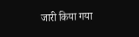जारी किया गया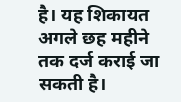है। यह शिकायत अगले छह महीने तक दर्ज कराई जा सकती है।